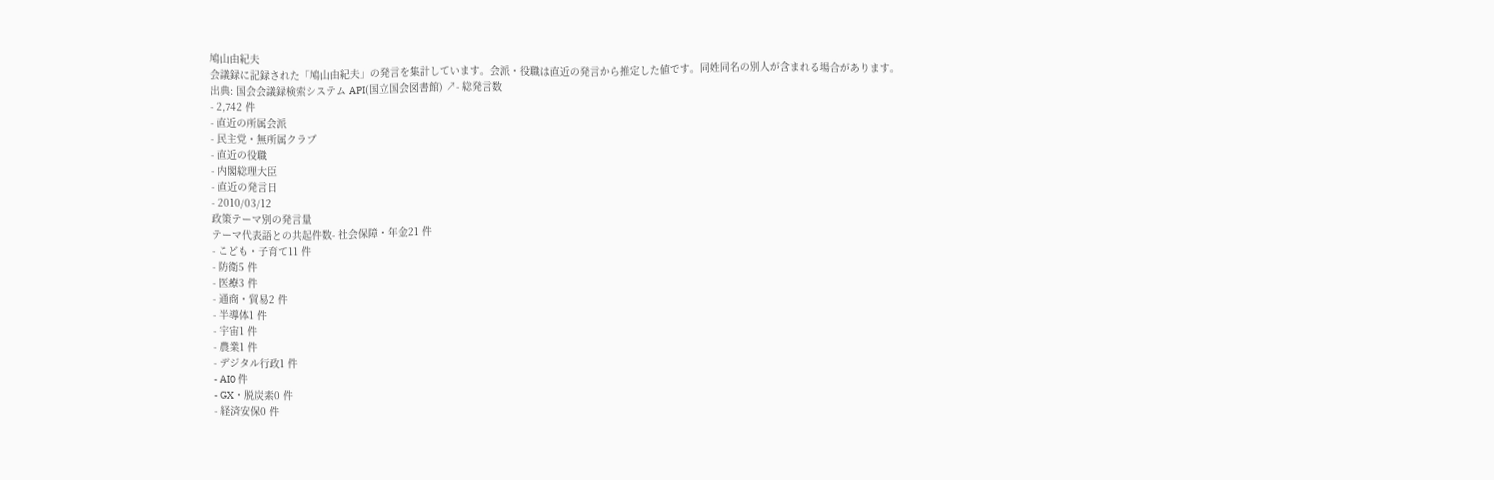鳩山由紀夫
会議録に記録された「鳩山由紀夫」の発言を集計しています。会派・役職は直近の発言から推定した値です。同姓同名の別人が含まれる場合があります。
出典: 国会会議録検索システム API(国立国会図書館) ↗- 総発言数
- 2,742 件
- 直近の所属会派
- 民主党・無所属クラブ
- 直近の役職
- 内閣総理大臣
- 直近の発言日
- 2010/03/12
政策テーマ別の発言量
テーマ代表語との共起件数- 社会保障・年金21 件
- こども・子育て11 件
- 防衛5 件
- 医療3 件
- 通商・貿易2 件
- 半導体1 件
- 宇宙1 件
- 農業1 件
- デジタル行政1 件
- AI0 件
- GX・脱炭素0 件
- 経済安保0 件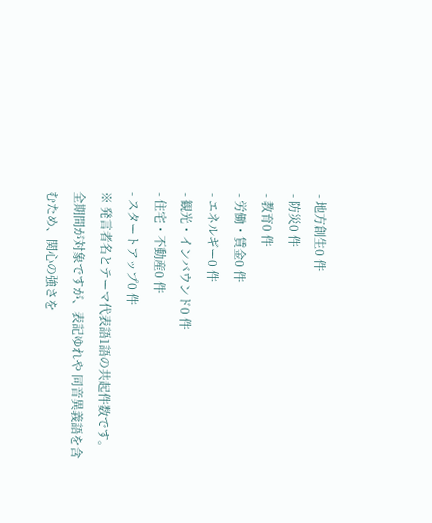- 地方創生0 件
- 防災0 件
- 教育0 件
- 労働・賃金0 件
- エネルギー0 件
- 観光・インバウンド0 件
- 住宅・不動産0 件
- スタートアップ0 件
※ 発言者名とテーマ代表語1語の共起件数です。全期間が対象ですが、表記ゆれや 同音異義語を含むため、関心の強さを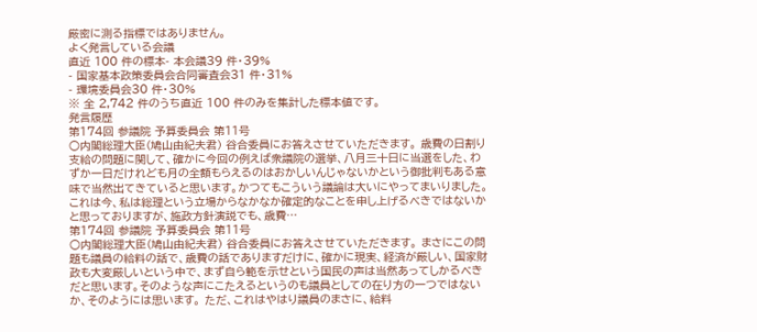厳密に測る指標ではありません。
よく発言している会議
直近 100 件の標本- 本会議39 件・39%
- 国家基本政策委員会合同審査会31 件・31%
- 環境委員会30 件・30%
※ 全 2,742 件のうち直近 100 件のみを集計した標本値です。
発言履歴
第174回 参議院 予算委員会 第11号
○内閣総理大臣(鳩山由紀夫君) 谷合委員にお答えさせていただきます。 歳費の日割り支給の問題に関して、確かに今回の例えば衆議院の選挙、八月三十日に当選をした、わずか一日だけれども月の全額もらえるのはおかしいんじゃないかという御批判もある意味で当然出てきていると思います。かつてもこういう議論は大いにやってまいりました。 これは今、私は総理という立場からなかなか確定的なことを申し上げるべきではないかと思っておりますが、施政方針演説でも、歳費…
第174回 参議院 予算委員会 第11号
○内閣総理大臣(鳩山由紀夫君) 谷合委員にお答えさせていただきます。 まさにこの問題も議員の給料の話で、歳費の話でありますだけに、確かに現実、経済が厳しい、国家財政も大変厳しいという中で、まず自ら範を示せという国民の声は当然あってしかるべきだと思います。そのような声にこたえるというのも議員としての在り方の一つではないか、そのようには思います。 ただ、これはやはり議員のまさに、給料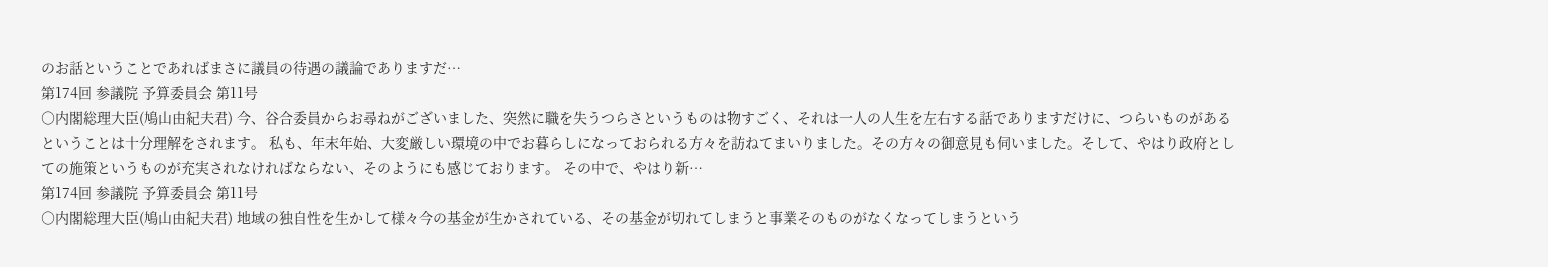のお話ということであればまさに議員の待遇の議論でありますだ…
第174回 参議院 予算委員会 第11号
○内閣総理大臣(鳩山由紀夫君) 今、谷合委員からお尋ねがございました、突然に職を失うつらさというものは物すごく、それは一人の人生を左右する話でありますだけに、つらいものがあるということは十分理解をされます。 私も、年末年始、大変厳しい環境の中でお暮らしになっておられる方々を訪ねてまいりました。その方々の御意見も伺いました。そして、やはり政府としての施策というものが充実されなければならない、そのようにも感じております。 その中で、やはり新…
第174回 参議院 予算委員会 第11号
○内閣総理大臣(鳩山由紀夫君) 地域の独自性を生かして様々今の基金が生かされている、その基金が切れてしまうと事業そのものがなくなってしまうという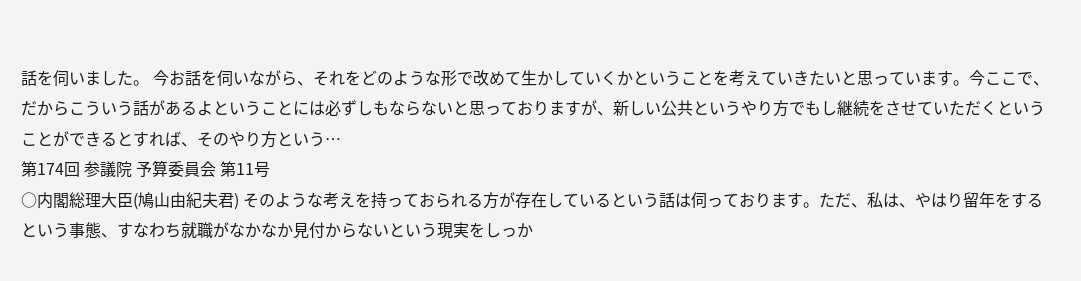話を伺いました。 今お話を伺いながら、それをどのような形で改めて生かしていくかということを考えていきたいと思っています。今ここで、だからこういう話があるよということには必ずしもならないと思っておりますが、新しい公共というやり方でもし継続をさせていただくということができるとすれば、そのやり方という…
第174回 参議院 予算委員会 第11号
○内閣総理大臣(鳩山由紀夫君) そのような考えを持っておられる方が存在しているという話は伺っております。ただ、私は、やはり留年をするという事態、すなわち就職がなかなか見付からないという現実をしっか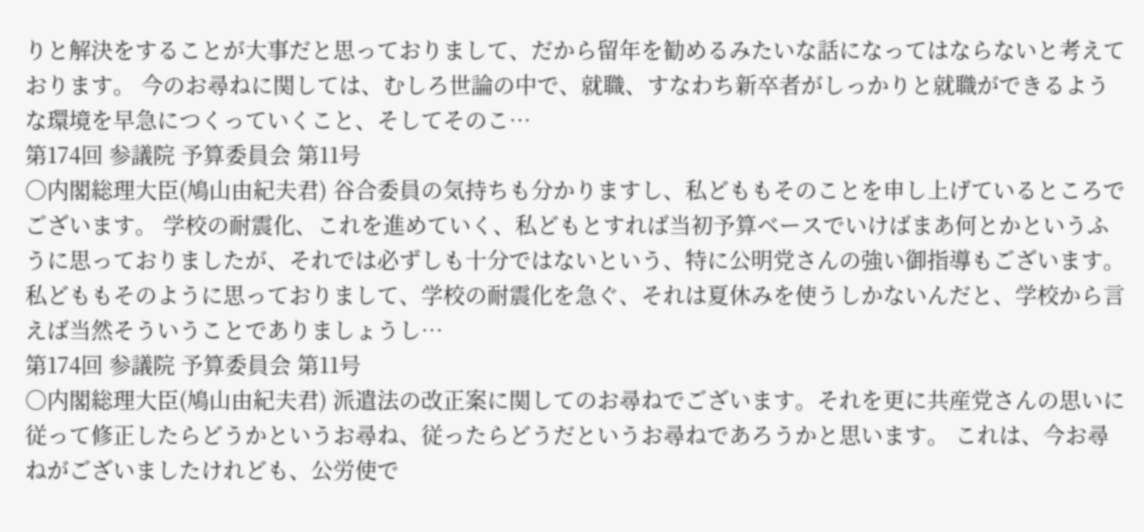りと解決をすることが大事だと思っておりまして、だから留年を勧めるみたいな話になってはならないと考えております。 今のお尋ねに関しては、むしろ世論の中で、就職、すなわち新卒者がしっかりと就職ができるような環境を早急につくっていくこと、そしてそのこ…
第174回 参議院 予算委員会 第11号
○内閣総理大臣(鳩山由紀夫君) 谷合委員の気持ちも分かりますし、私どももそのことを申し上げているところでございます。 学校の耐震化、これを進めていく、私どもとすれば当初予算ベースでいけばまあ何とかというふうに思っておりましたが、それでは必ずしも十分ではないという、特に公明党さんの強い御指導もございます。私どももそのように思っておりまして、学校の耐震化を急ぐ、それは夏休みを使うしかないんだと、学校から言えば当然そういうことでありましょうし…
第174回 参議院 予算委員会 第11号
○内閣総理大臣(鳩山由紀夫君) 派遣法の改正案に関してのお尋ねでございます。それを更に共産党さんの思いに従って修正したらどうかというお尋ね、従ったらどうだというお尋ねであろうかと思います。 これは、今お尋ねがございましたけれども、公労使で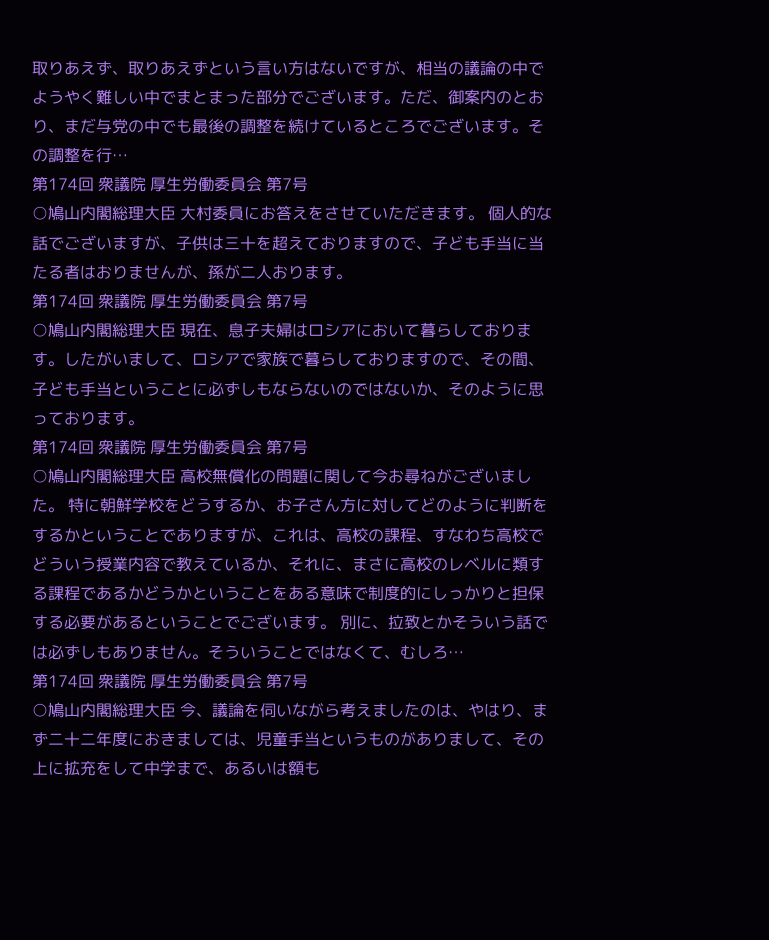取りあえず、取りあえずという言い方はないですが、相当の議論の中でようやく難しい中でまとまった部分でございます。ただ、御案内のとおり、まだ与党の中でも最後の調整を続けているところでございます。その調整を行…
第174回 衆議院 厚生労働委員会 第7号
○鳩山内閣総理大臣 大村委員にお答えをさせていただきます。 個人的な話でございますが、子供は三十を超えておりますので、子ども手当に当たる者はおりませんが、孫が二人おります。
第174回 衆議院 厚生労働委員会 第7号
○鳩山内閣総理大臣 現在、息子夫婦はロシアにおいて暮らしております。したがいまして、ロシアで家族で暮らしておりますので、その間、子ども手当ということに必ずしもならないのではないか、そのように思っております。
第174回 衆議院 厚生労働委員会 第7号
○鳩山内閣総理大臣 高校無償化の問題に関して今お尋ねがございました。 特に朝鮮学校をどうするか、お子さん方に対してどのように判断をするかということでありますが、これは、高校の課程、すなわち高校でどういう授業内容で教えているか、それに、まさに高校のレベルに類する課程であるかどうかということをある意味で制度的にしっかりと担保する必要があるということでございます。 別に、拉致とかそういう話では必ずしもありません。そういうことではなくて、むしろ…
第174回 衆議院 厚生労働委員会 第7号
○鳩山内閣総理大臣 今、議論を伺いながら考えましたのは、やはり、まず二十二年度におきましては、児童手当というものがありまして、その上に拡充をして中学まで、あるいは額も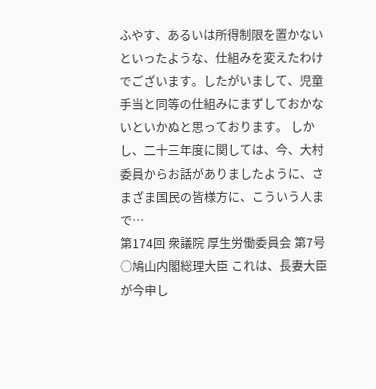ふやす、あるいは所得制限を置かないといったような、仕組みを変えたわけでございます。したがいまして、児童手当と同等の仕組みにまずしておかないといかぬと思っております。 しかし、二十三年度に関しては、今、大村委員からお話がありましたように、さまざま国民の皆様方に、こういう人まで…
第174回 衆議院 厚生労働委員会 第7号
○鳩山内閣総理大臣 これは、長妻大臣が今申し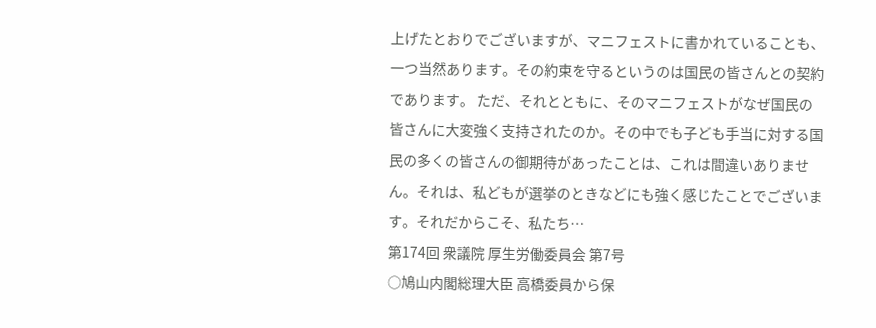上げたとおりでございますが、マニフェストに書かれていることも、一つ当然あります。その約束を守るというのは国民の皆さんとの契約であります。 ただ、それとともに、そのマニフェストがなぜ国民の皆さんに大変強く支持されたのか。その中でも子ども手当に対する国民の多くの皆さんの御期待があったことは、これは間違いありません。それは、私どもが選挙のときなどにも強く感じたことでございます。それだからこそ、私たち…
第174回 衆議院 厚生労働委員会 第7号
○鳩山内閣総理大臣 高橋委員から保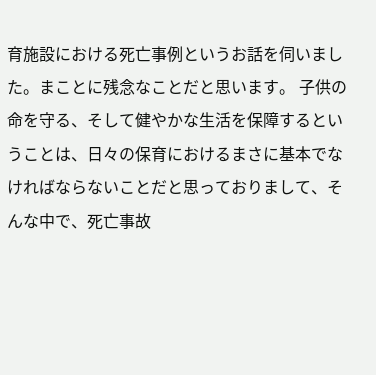育施設における死亡事例というお話を伺いました。まことに残念なことだと思います。 子供の命を守る、そして健やかな生活を保障するということは、日々の保育におけるまさに基本でなければならないことだと思っておりまして、そんな中で、死亡事故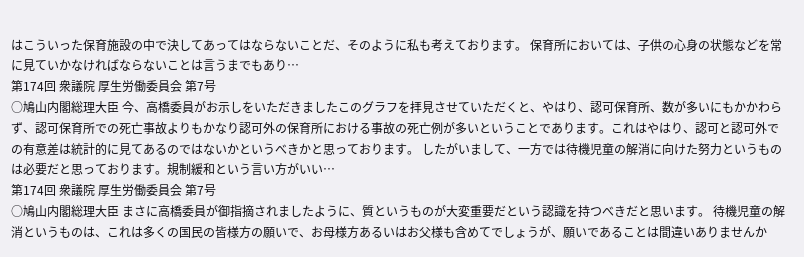はこういった保育施設の中で決してあってはならないことだ、そのように私も考えております。 保育所においては、子供の心身の状態などを常に見ていかなければならないことは言うまでもあり…
第174回 衆議院 厚生労働委員会 第7号
○鳩山内閣総理大臣 今、高橋委員がお示しをいただきましたこのグラフを拝見させていただくと、やはり、認可保育所、数が多いにもかかわらず、認可保育所での死亡事故よりもかなり認可外の保育所における事故の死亡例が多いということであります。これはやはり、認可と認可外での有意差は統計的に見てあるのではないかというべきかと思っております。 したがいまして、一方では待機児童の解消に向けた努力というものは必要だと思っております。規制緩和という言い方がいい…
第174回 衆議院 厚生労働委員会 第7号
○鳩山内閣総理大臣 まさに高橋委員が御指摘されましたように、質というものが大変重要だという認識を持つべきだと思います。 待機児童の解消というものは、これは多くの国民の皆様方の願いで、お母様方あるいはお父様も含めてでしょうが、願いであることは間違いありませんか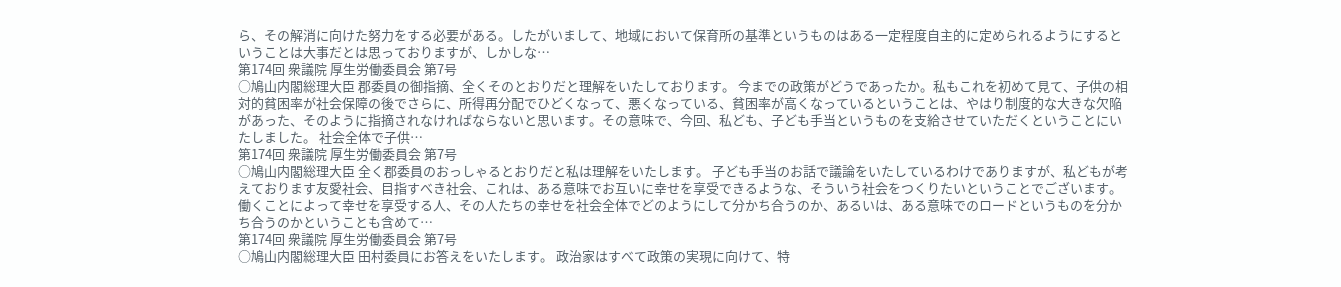ら、その解消に向けた努力をする必要がある。したがいまして、地域において保育所の基準というものはある一定程度自主的に定められるようにするということは大事だとは思っておりますが、しかしな…
第174回 衆議院 厚生労働委員会 第7号
○鳩山内閣総理大臣 郡委員の御指摘、全くそのとおりだと理解をいたしております。 今までの政策がどうであったか。私もこれを初めて見て、子供の相対的貧困率が社会保障の後でさらに、所得再分配でひどくなって、悪くなっている、貧困率が高くなっているということは、やはり制度的な大きな欠陥があった、そのように指摘されなければならないと思います。その意味で、今回、私ども、子ども手当というものを支給させていただくということにいたしました。 社会全体で子供…
第174回 衆議院 厚生労働委員会 第7号
○鳩山内閣総理大臣 全く郡委員のおっしゃるとおりだと私は理解をいたします。 子ども手当のお話で議論をいたしているわけでありますが、私どもが考えております友愛社会、目指すべき社会、これは、ある意味でお互いに幸せを享受できるような、そういう社会をつくりたいということでございます。働くことによって幸せを享受する人、その人たちの幸せを社会全体でどのようにして分かち合うのか、あるいは、ある意味でのロードというものを分かち合うのかということも含めて…
第174回 衆議院 厚生労働委員会 第7号
○鳩山内閣総理大臣 田村委員にお答えをいたします。 政治家はすべて政策の実現に向けて、特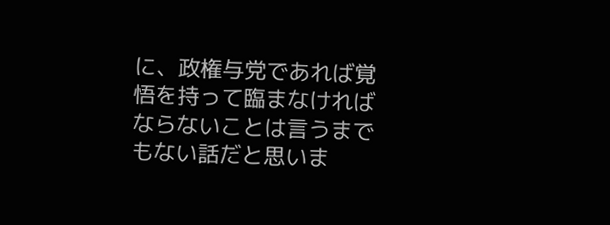に、政権与党であれば覚悟を持って臨まなければならないことは言うまでもない話だと思いま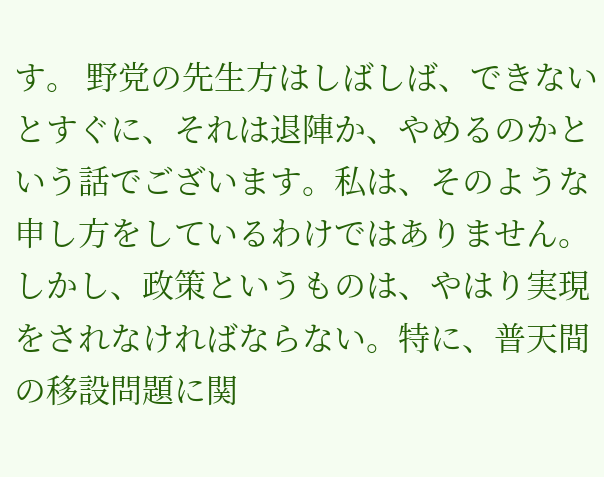す。 野党の先生方はしばしば、できないとすぐに、それは退陣か、やめるのかという話でございます。私は、そのような申し方をしているわけではありません。 しかし、政策というものは、やはり実現をされなければならない。特に、普天間の移設問題に関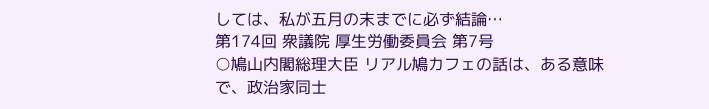しては、私が五月の末までに必ず結論…
第174回 衆議院 厚生労働委員会 第7号
○鳩山内閣総理大臣 リアル鳩カフェの話は、ある意味で、政治家同士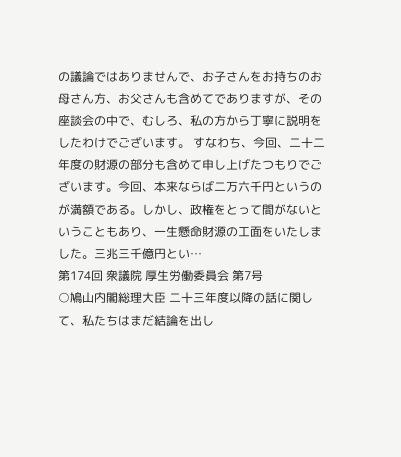の議論ではありませんで、お子さんをお持ちのお母さん方、お父さんも含めてでありますが、その座談会の中で、むしろ、私の方から丁寧に説明をしたわけでございます。 すなわち、今回、二十二年度の財源の部分も含めて申し上げたつもりでございます。今回、本来ならば二万六千円というのが満額である。しかし、政権をとって間がないということもあり、一生懸命財源の工面をいたしました。三兆三千億円とい…
第174回 衆議院 厚生労働委員会 第7号
○鳩山内閣総理大臣 二十三年度以降の話に関して、私たちはまだ結論を出し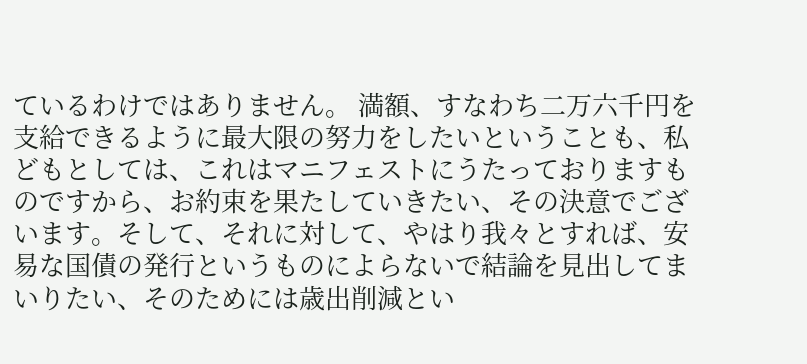ているわけではありません。 満額、すなわち二万六千円を支給できるように最大限の努力をしたいということも、私どもとしては、これはマニフェストにうたっておりますものですから、お約束を果たしていきたい、その決意でございます。そして、それに対して、やはり我々とすれば、安易な国債の発行というものによらないで結論を見出してまいりたい、そのためには歳出削減とい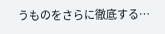うものをさらに徹底する…